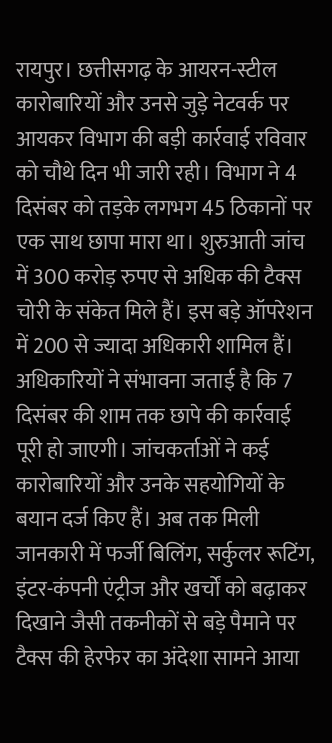रायपुर। छत्तीसगढ़ के आयरन-स्टील कारोबारियों और उनसे जुड़े नेटवर्क पर आयकर विभाग की बड़ी कार्रवाई रविवार को चौथे दिन भी जारी रही। विभाग ने 4 दिसंबर को तड़के लगभग 45 ठिकानों पर एक साथ छापा मारा था। शुरुआती जांच में 300 करोड़ रुपए से अधिक की टैक्स चोरी के संकेत मिले हैं। इस बड़े ऑपरेशन में 200 से ज्यादा अधिकारी शामिल हैं। अधिकारियों ने संभावना जताई है कि 7 दिसंबर की शाम तक छापे की कार्रवाई पूरी हो जाएगी। जांचकर्ताओं ने कई कारोबारियों और उनके सहयोगियों के बयान दर्ज किए हैं। अब तक मिली जानकारी में फर्जी बिलिंग, सर्कुलर रूटिंग, इंटर-कंपनी एंट्रीज और खर्चों को बढ़ाकर दिखाने जैसी तकनीकों से बड़े पैमाने पर टैक्स की हेरफेर का अंदेशा सामने आया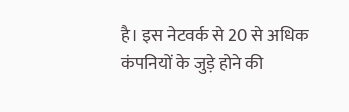है। इस नेटवर्क से 20 से अधिक कंपनियों के जुड़े होने की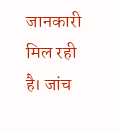जानकारी मिल रही है। जांच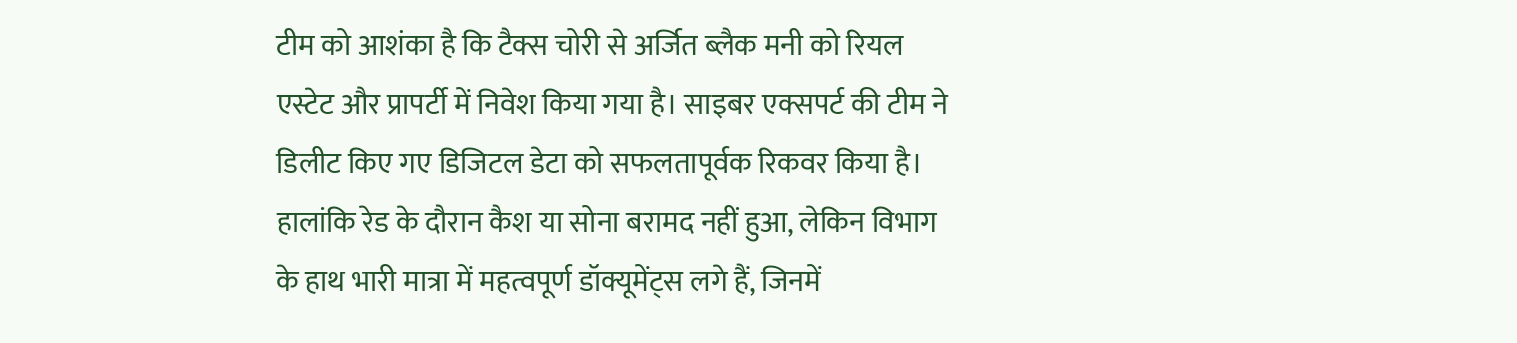टीम को आशंका है कि टैक्स चोरी से अर्जित ब्लैक मनी को रियल एस्टेट और प्रापर्टी में निवेश किया गया है। साइबर एक्सपर्ट की टीम ने डिलीट किए गए डिजिटल डेटा को सफलतापूर्वक रिकवर किया है। हालांकि रेड के दौरान कैश या सोना बरामद नहीं हुआ, लेकिन विभाग के हाथ भारी मात्रा में महत्वपूर्ण डॉक्यूमेंट्स लगे हैं, जिनमें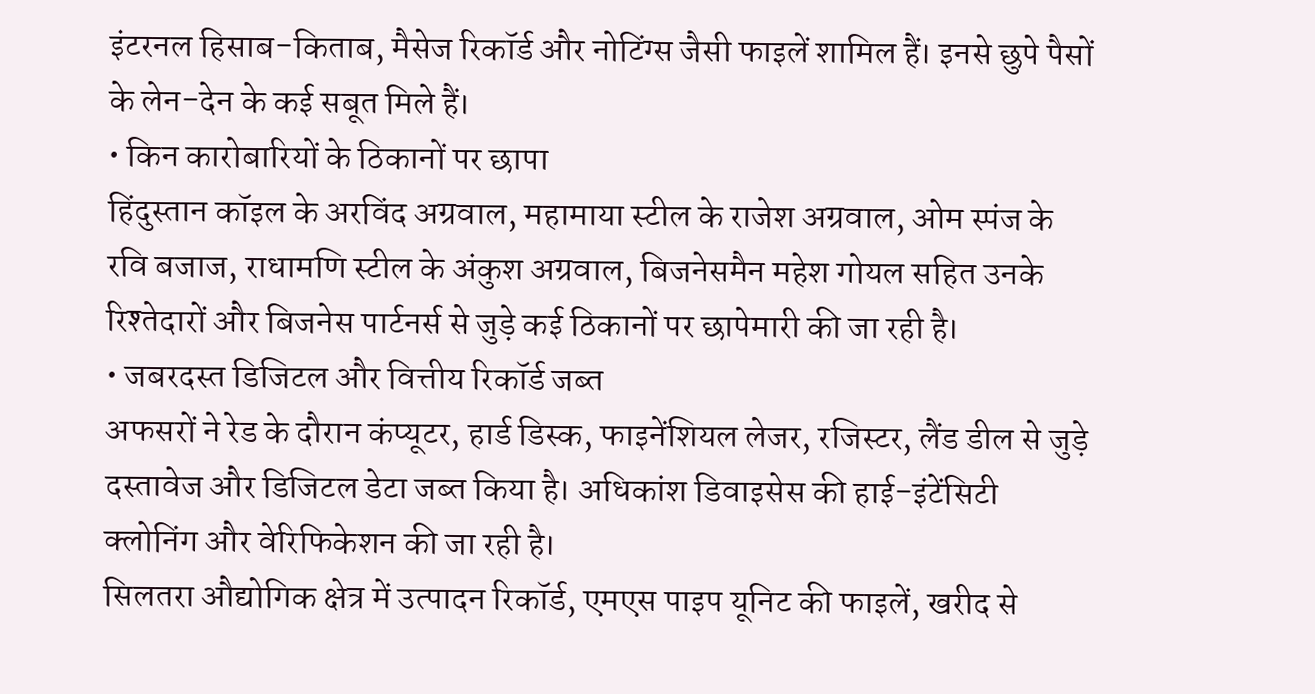इंटरनल हिसाब-किताब, मैसेज रिकॉर्ड और नोटिंग्स जैसी फाइलें शामिल हैं। इनसे छुपे पैसों के लेन-देन के कई सबूत मिले हैं।
• किन कारोबारियों के ठिकानों पर छापा
हिंदुस्तान कॉइल के अरविंद अग्रवाल, महामाया स्टील के राजेश अग्रवाल, ओम स्पंज के रवि बजाज, राधामणि स्टील के अंकुश अग्रवाल, बिजनेसमैन महेश गोयल सहित उनके रिश्तेदारों और बिजनेस पार्टनर्स से जुड़े कई ठिकानों पर छापेमारी की जा रही है।
• जबरदस्त डिजिटल और वित्तीय रिकॉर्ड जब्त
अफसरों ने रेड के दौरान कंप्यूटर, हार्ड डिस्क, फाइनेंशियल लेजर, रजिस्टर, लैंड डील से जुड़े दस्तावेज और डिजिटल डेटा जब्त किया है। अधिकांश डिवाइसेस की हाई-इंटेंसिटी क्लोनिंग और वेरिफिकेशन की जा रही है।
सिलतरा औद्योगिक क्षेत्र में उत्पादन रिकॉर्ड, एमएस पाइप यूनिट की फाइलें, खरीद से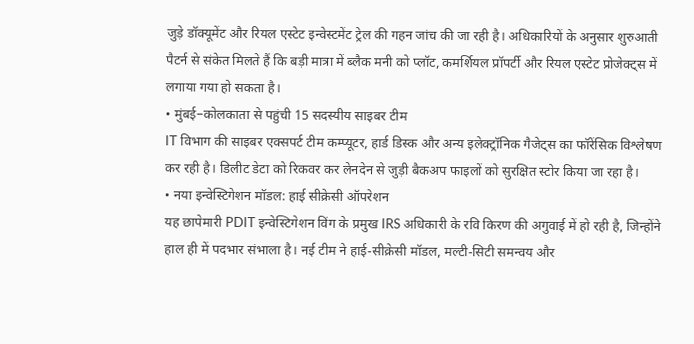जुड़े डॉक्यूमेंट और रियल एस्टेट इन्वेस्टमेंट ट्रेल की गहन जांच की जा रही है। अधिकारियों के अनुसार शुरुआती पैटर्न से संकेत मिलते हैं कि बड़ी मात्रा में ब्लैक मनी को प्लॉट, कमर्शियल प्रॉपर्टी और रियल एस्टेट प्रोजेक्ट्स में लगाया गया हो सकता है।
• मुंबई–कोलकाता से पहुंची 15 सदस्यीय साइबर टीम
IT विभाग की साइबर एक्सपर्ट टीम कम्प्यूटर, हार्ड डिस्क और अन्य इलेक्ट्रॉनिक गैजेट्स का फॉरेंसिक विश्लेषण कर रही है। डिलीट डेटा को रिकवर कर लेनदेन से जुड़ी बैकअप फाइलों को सुरक्षित स्टोर किया जा रहा है।
• नया इन्वेस्टिगेशन मॉडल: हाई सीक्रेसी ऑपरेशन
यह छापेमारी PDIT इन्वेस्टिगेशन विंग के प्रमुख IRS अधिकारी के रवि किरण की अगुवाई में हो रही है, जिन्होंने हाल ही में पदभार संभाला है। नई टीम ने हाई-सीक्रेसी मॉडल, मल्टी-सिटी समन्वय और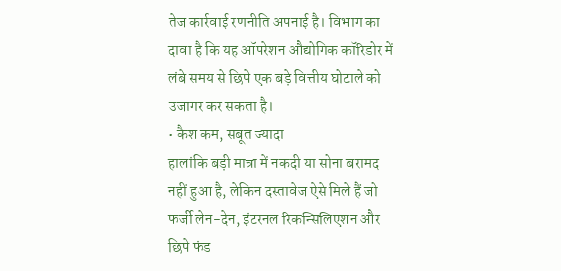तेज कार्रवाई रणनीति अपनाई है। विभाग का दावा है कि यह ऑपरेशन औद्योगिक कॉरिडोर में लंबे समय से छिपे एक बड़े वित्तीय घोटाले को उजागर कर सकता है।
• कैश कम, सबूत ज्यादा
हालांकि बड़ी मात्रा में नकदी या सोना बरामद नहीं हुआ है, लेकिन दस्तावेज ऐसे मिले हैं जो फर्जी लेन-देन, इंटरनल रिकन्सिलिएशन और छिपे फंड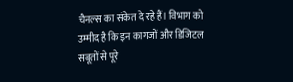चैनल्स का संकेत दे रहे हैं। विभाग को उम्मीद है कि इन कागजों और डिजिटल सबूतों से पूरे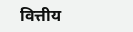वित्तीय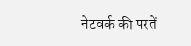नेटवर्क की परतें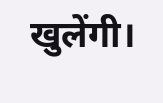खुलेंगी।